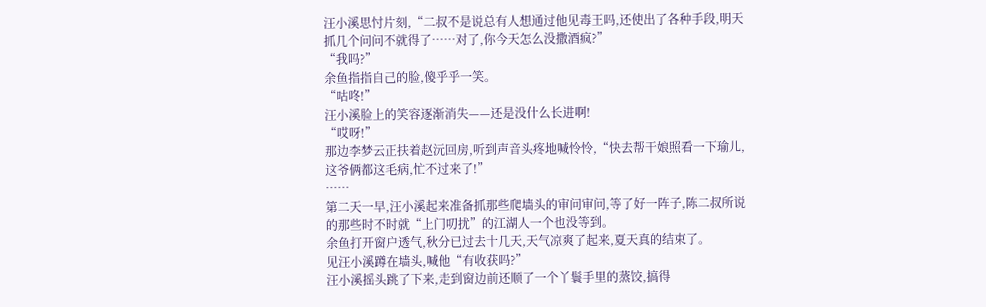汪小溪思忖片刻,“二叔不是说总有人想通过他见毒王吗,还使出了各种手段,明天抓几个问问不就得了……对了,你今天怎么没撒酒疯?”
“我吗?”
余鱼指指自己的脸,傻乎乎一笑。
“咕咚!”
汪小溪脸上的笑容逐渐消失——还是没什么长进啊!
“哎呀!”
那边李梦云正扶着赵沅回房,听到声音头疼地喊怜怜,“快去帮干娘照看一下瑜儿,这爷俩都这毛病,忙不过来了!”
……
第二天一早,汪小溪起来准备抓那些爬墙头的审问审问,等了好一阵子,陈二叔所说的那些时不时就“上门叨扰”的江湖人一个也没等到。
余鱼打开窗户透气,秋分已过去十几天,天气凉爽了起来,夏天真的结束了。
见汪小溪蹲在墙头,喊他“有收获吗?”
汪小溪摇头跳了下来,走到窗边前还顺了一个丫鬟手里的蒸饺,搞得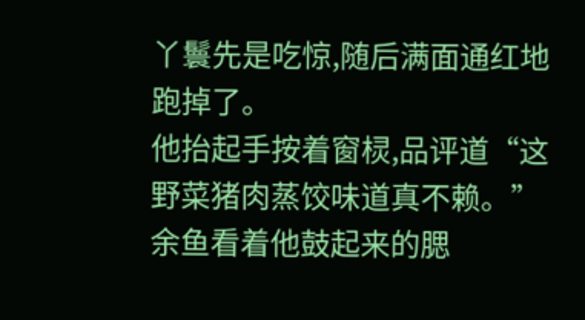丫鬟先是吃惊,随后满面通红地跑掉了。
他抬起手按着窗棂,品评道“这野菜猪肉蒸饺味道真不赖。”
余鱼看着他鼓起来的腮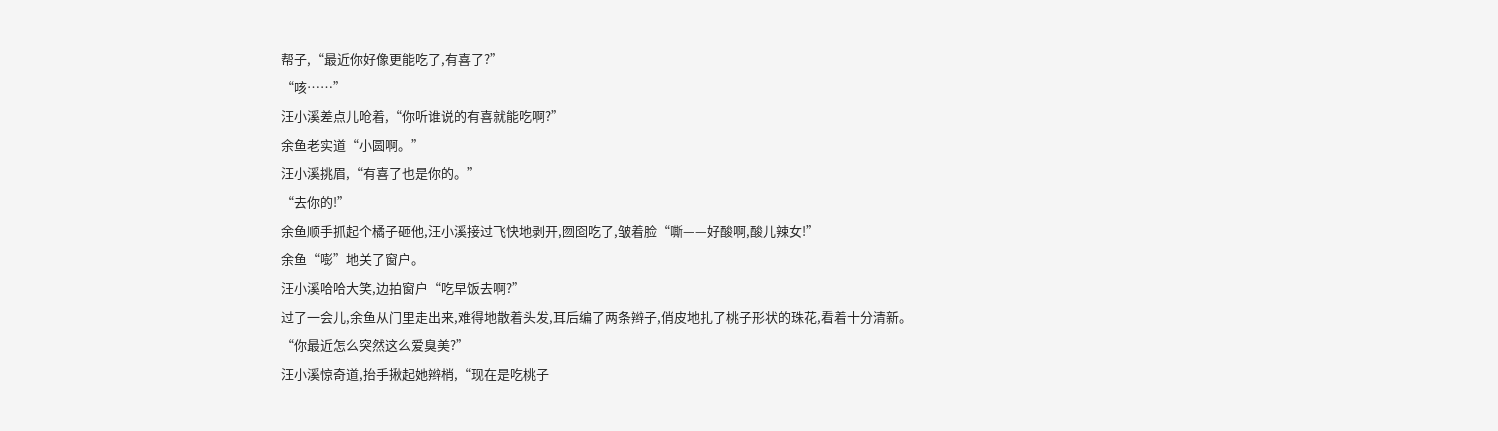帮子,“最近你好像更能吃了,有喜了?”
“咳……”
汪小溪差点儿呛着,“你听谁说的有喜就能吃啊?”
余鱼老实道“小圆啊。”
汪小溪挑眉,“有喜了也是你的。”
“去你的!”
余鱼顺手抓起个橘子砸他,汪小溪接过飞快地剥开,囫囵吃了,皱着脸“嘶——好酸啊,酸儿辣女!”
余鱼“嘭”地关了窗户。
汪小溪哈哈大笑,边拍窗户“吃早饭去啊?”
过了一会儿,余鱼从门里走出来,难得地散着头发,耳后编了两条辫子,俏皮地扎了桃子形状的珠花,看着十分清新。
“你最近怎么突然这么爱臭美?”
汪小溪惊奇道,抬手揪起她辫梢,“现在是吃桃子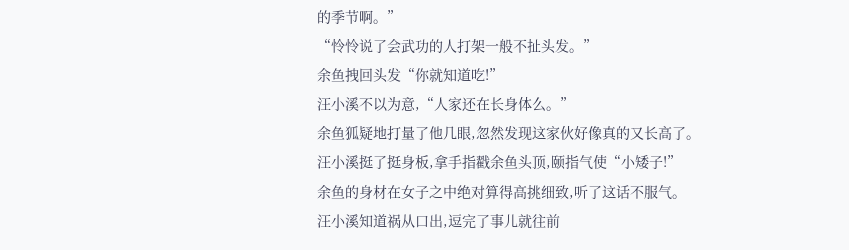的季节啊。”
“怜怜说了会武功的人打架一般不扯头发。”
余鱼拽回头发“你就知道吃!”
汪小溪不以为意,“人家还在长身体么。”
余鱼狐疑地打量了他几眼,忽然发现这家伙好像真的又长高了。
汪小溪挺了挺身板,拿手指戳余鱼头顶,颐指气使“小矮子!”
余鱼的身材在女子之中绝对算得高挑细致,听了这话不服气。
汪小溪知道祸从口出,逗完了事儿就往前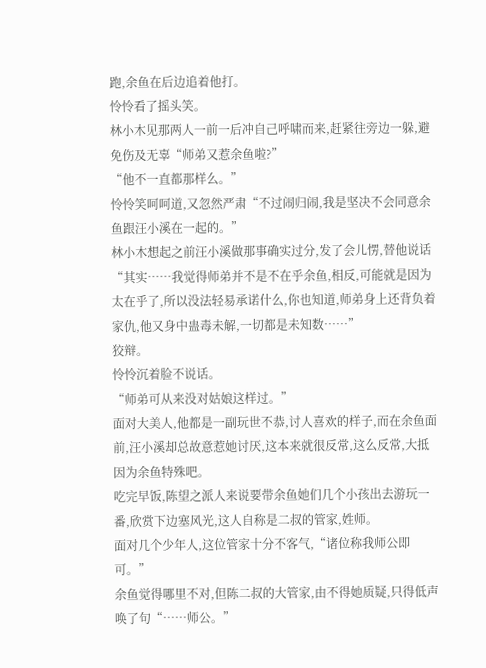跑,余鱼在后边追着他打。
怜怜看了摇头笑。
林小木见那两人一前一后冲自己呼啸而来,赶紧往旁边一躲,避免伤及无辜“师弟又惹余鱼啦?”
“他不一直都那样么。”
怜怜笑呵呵道,又忽然严肃“不过闹归闹,我是坚决不会同意余鱼跟汪小溪在一起的。”
林小木想起之前汪小溪做那事确实过分,发了会儿愣,替他说话“其实……我觉得师弟并不是不在乎余鱼,相反,可能就是因为太在乎了,所以没法轻易承诺什么,你也知道,师弟身上还背负着家仇,他又身中蛊毒未解,一切都是未知数……”
狡辩。
怜怜沉着脸不说话。
“师弟可从来没对姑娘这样过。”
面对大美人,他都是一副玩世不恭,讨人喜欢的样子,而在余鱼面前,汪小溪却总故意惹她讨厌,这本来就很反常,这么反常,大抵因为余鱼特殊吧。
吃完早饭,陈望之派人来说要带余鱼她们几个小孩出去游玩一番,欣赏下边塞风光,这人自称是二叔的管家,姓师。
面对几个少年人,这位管家十分不客气,“诸位称我师公即可。”
余鱼觉得哪里不对,但陈二叔的大管家,由不得她质疑,只得低声唤了句“……师公。”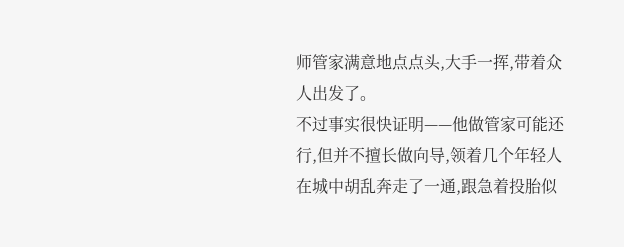师管家满意地点点头,大手一挥,带着众人出发了。
不过事实很快证明——他做管家可能还行,但并不擅长做向导,领着几个年轻人在城中胡乱奔走了一通,跟急着投胎似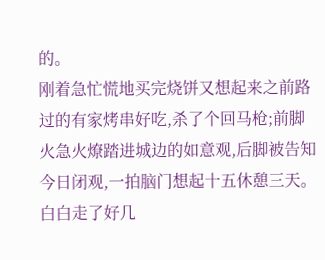的。
刚着急忙慌地买完烧饼又想起来之前路过的有家烤串好吃,杀了个回马枪;前脚火急火燎踏进城边的如意观,后脚被告知今日闭观,一拍脑门想起十五休憩三天。
白白走了好几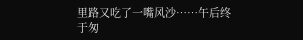里路又吃了一嘴风沙……午后终于匆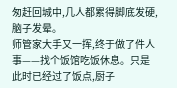匆赶回城中,几人都累得脚底发硬,脑子发晕。
师管家大手又一挥,终于做了件人事——找个饭馆吃饭休息。只是此时已经过了饭点,厨子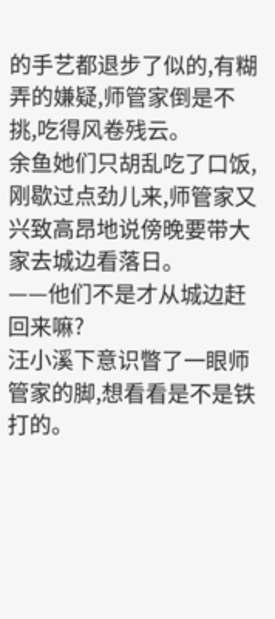的手艺都退步了似的,有糊弄的嫌疑,师管家倒是不挑,吃得风卷残云。
余鱼她们只胡乱吃了口饭,刚歇过点劲儿来,师管家又兴致高昂地说傍晚要带大家去城边看落日。
——他们不是才从城边赶回来嘛?
汪小溪下意识瞥了一眼师管家的脚,想看看是不是铁打的。